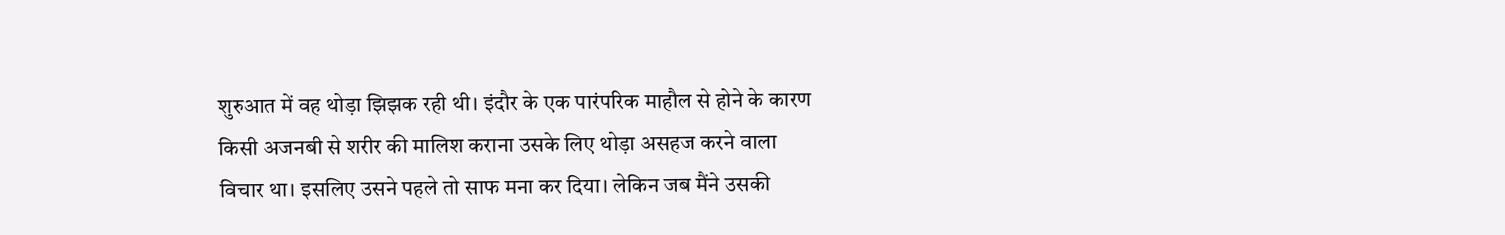शुरुआत में वह थोड़ा झिझक रही थी। इंदौर के एक पारंपरिक माहौल से होने के कारण किसी अजनबी से शरीर की मालिश कराना उसके लिए थोड़ा असहज करने वाला विचार था। इसलिए उसने पहले तो साफ मना कर दिया। लेकिन जब मैंने उसकी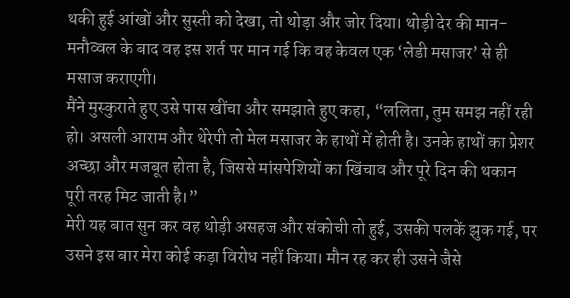थकी हुई आंखों और सुस्ती को देखा, तो थोड़ा और जोर दिया। थोड़ी देर की मान-मनौव्वल के बाद वह इस शर्त पर मान गई कि वह केवल एक ‘लेडी मसाजर’ से ही मसाज कराएगी।
मैंने मुस्कुराते हुए उसे पास खींचा और समझाते हुए कहा, “ललिता, तुम समझ नहीं रही हो। असली आराम और थेरेपी तो मेल मसाजर के हाथों में होती है। उनके हाथों का प्रेशर अच्छा और मजबूत होता है, जिससे मांसपेशियों का खिंचाव और पूरे दिन की थकान पूरी तरह मिट जाती है।”
मेरी यह बात सुन कर वह थोड़ी असहज और संकोची तो हुई, उसकी पलकें झुक गई, पर उसने इस बार मेरा कोई कड़ा विरोध नहीं किया। मौन रह कर ही उसने जैसे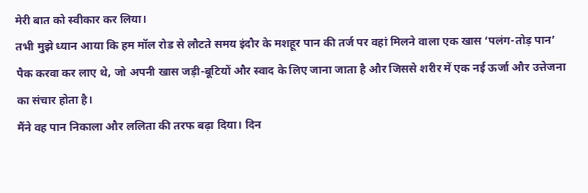मेरी बात को स्वीकार कर लिया।
तभी मुझे ध्यान आया कि हम मॉल रोड से लौटते समय इंदौर के मशहूर पान की तर्ज पर वहां मिलने वाला एक खास ‘पलंग-तोड़ पान’ पैक करवा कर लाए थे, जो अपनी खास जड़ी-बूटियों और स्वाद के लिए जाना जाता है और जिससे शरीर में एक नई ऊर्जा और उत्तेजना का संचार होता है।
मैंने वह पान निकाला और ललिता की तरफ बढ़ा दिया। दिन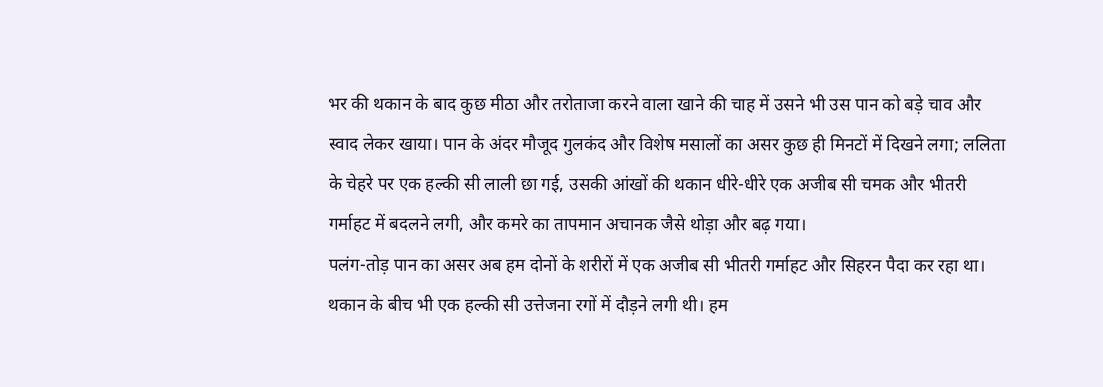भर की थकान के बाद कुछ मीठा और तरोताजा करने वाला खाने की चाह में उसने भी उस पान को बड़े चाव और स्वाद लेकर खाया। पान के अंदर मौजूद गुलकंद और विशेष मसालों का असर कुछ ही मिनटों में दिखने लगा; ललिता के चेहरे पर एक हल्की सी लाली छा गई, उसकी आंखों की थकान धीरे-धीरे एक अजीब सी चमक और भीतरी गर्माहट में बदलने लगी, और कमरे का तापमान अचानक जैसे थोड़ा और बढ़ गया।
पलंग-तोड़ पान का असर अब हम दोनों के शरीरों में एक अजीब सी भीतरी गर्माहट और सिहरन पैदा कर रहा था। थकान के बीच भी एक हल्की सी उत्तेजना रगों में दौड़ने लगी थी। हम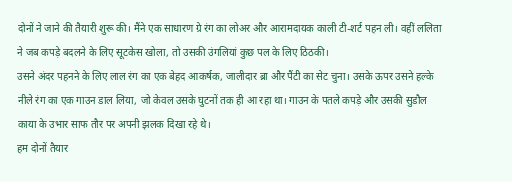दोनों ने जाने की तैयारी शुरू की। मैंने एक साधारण ग्रे रंग का लोअर और आरामदायक काली टी-शर्ट पहन ली। वहीं ललिता ने जब कपड़े बदलने के लिए सूटकेस खोला, तो उसकी उंगलियां कुछ पल के लिए ठिठकी।
उसने अंदर पहनने के लिए लाल रंग का एक बेहद आकर्षक, जालीदार ब्रा और पैंटी का सेट चुना। उसके ऊपर उसने हल्के नीले रंग का एक गाउन डाल लिया, जो केवल उसके घुटनों तक ही आ रहा था। गाउन के पतले कपड़े और उसकी सुडौल काया के उभार साफ तौर पर अपनी झलक दिखा रहे थे।
हम दोनों तैयार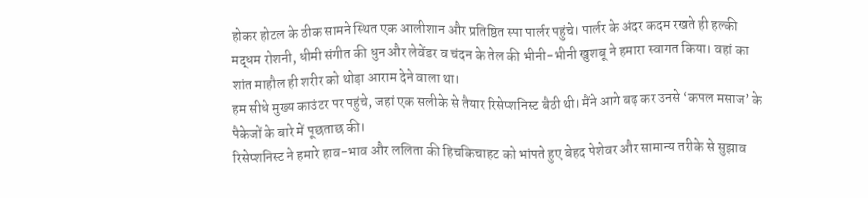होकर होटल के ठीक सामने स्थित एक आलीशान और प्रतिष्ठित स्पा पार्लर पहुंचे। पार्लर के अंदर कदम रखते ही हल्की मद्धम रोशनी, धीमी संगीत की धुन और लेवेंडर व चंदन के तेल की भीनी-भीनी खुशबू ने हमारा स्वागत किया। वहां का शांत माहौल ही शरीर को थोड़ा आराम देने वाला था।
हम सीधे मुख्य काउंटर पर पहुंचे, जहां एक सलीके से तैयार रिसेप्शनिस्ट बैठी थी। मैंने आगे बढ़ कर उनसे ‘कपल मसाज’ के पैकेजों के बारे में पूछताछ की।
रिसेप्शनिस्ट ने हमारे हाव-भाव और ललिता की हिचकिचाहट को भांपते हुए बेहद पेशेवर और सामान्य तरीके से सुझाव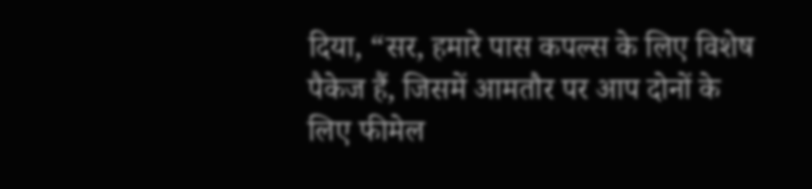दिया, “सर, हमारे पास कपल्स के लिए विशेष पैकेज हैं, जिसमें आमतौर पर आप दोनों के लिए फीमेल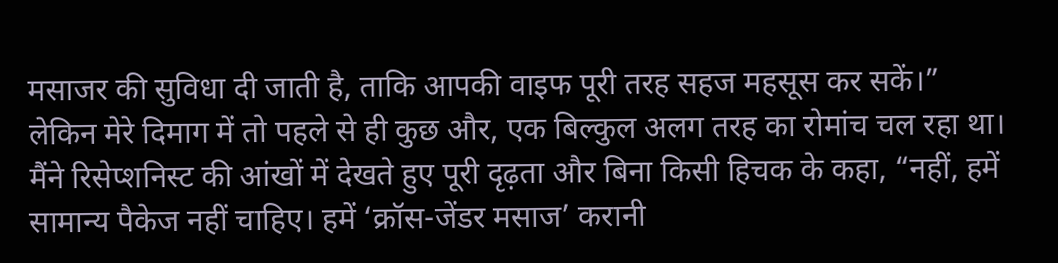मसाजर की सुविधा दी जाती है, ताकि आपकी वाइफ पूरी तरह सहज महसूस कर सकें।”
लेकिन मेरे दिमाग में तो पहले से ही कुछ और, एक बिल्कुल अलग तरह का रोमांच चल रहा था। मैंने रिसेप्शनिस्ट की आंखों में देखते हुए पूरी दृढ़ता और बिना किसी हिचक के कहा, “नहीं, हमें सामान्य पैकेज नहीं चाहिए। हमें ‘क्रॉस-जेंडर मसाज’ करानी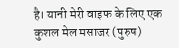है। यानी मेरी वाइफ के लिए एक कुशल मेल मसाजर (पुरुष)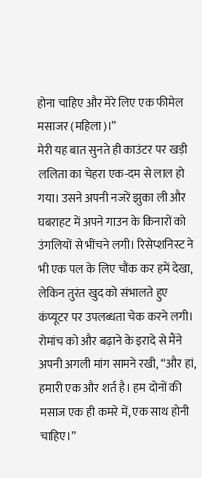होना चाहिए और मेरे लिए एक फीमेल मसाजर (महिला)।”
मेरी यह बात सुनते ही काउंटर पर खड़ी ललिता का चेहरा एक-दम से लाल हो गया। उसने अपनी नजरें झुका ली और घबराहट में अपने गाउन के किनारों को उंगलियों से भींचने लगी। रिसेप्शनिस्ट ने भी एक पल के लिए चौंक कर हमें देखा, लेकिन तुरंत खुद को संभालते हुए कंप्यूटर पर उपलब्धता चेक करने लगी।
रोमांच को और बढ़ाने के इरादे से मैंने अपनी अगली मांग सामने रखी, “और हां, हमारी एक और शर्त है। हम दोनों की मसाज एक ही कमरे में, एक साथ होनी चाहिए।”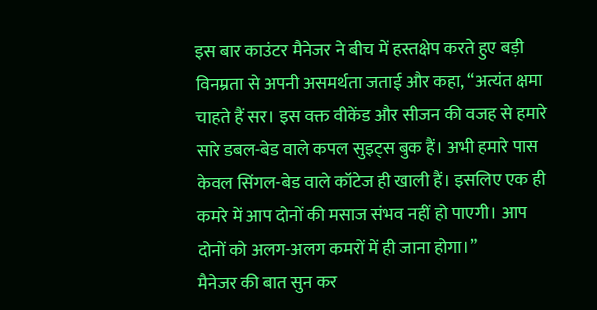इस बार काउंटर मैनेजर ने बीच में हस्तक्षेप करते हुए बड़ी विनम्रता से अपनी असमर्थता जताई और कहा, “अत्यंत क्षमा चाहते हैं सर। इस वक्त वीकेंड और सीजन की वजह से हमारे सारे डबल-बेड वाले कपल सुइट्स बुक हैं। अभी हमारे पास केवल सिंगल-बेड वाले कॉटेज ही खाली हैं। इसलिए एक ही कमरे में आप दोनों की मसाज संभव नहीं हो पाएगी। आप दोनों को अलग-अलग कमरों में ही जाना होगा।”
मैनेजर की बात सुन कर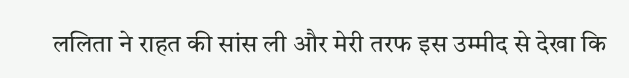ललिता ने राहत की सांस ली और मेरी तरफ इस उम्मीद से देखा कि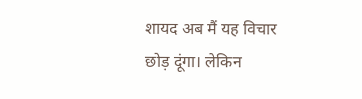शायद अब मैं यह विचार छोड़ दूंगा। लेकिन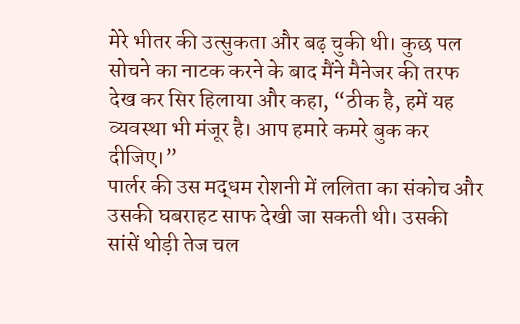मेरे भीतर की उत्सुकता और बढ़ चुकी थी। कुछ पल सोचने का नाटक करने के बाद मैंने मैनेजर की तरफ देख कर सिर हिलाया और कहा, “ठीक है, हमें यह व्यवस्था भी मंजूर है। आप हमारे कमरे बुक कर दीजिए।”
पार्लर की उस मद्धम रोशनी में ललिता का संकोच और उसकी घबराहट साफ देखी जा सकती थी। उसकी सांसें थोड़ी तेज चल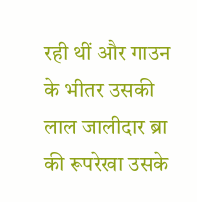रही थीं और गाउन के भीतर उसकी लाल जालीदार ब्रा की रूपरेखा उसके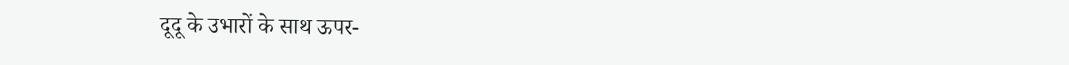दूदू के उभारों के साथ ऊपर-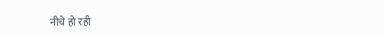नीचे हो रही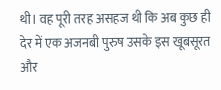थी। वह पूरी तरह असहज थी कि अब कुछ ही देर में एक अजनबी पुरुष उसके इस खूबसूरत और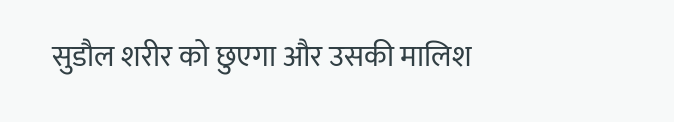सुडौल शरीर को छुएगा और उसकी मालिश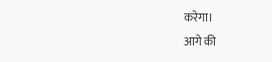करेगा।
आगे की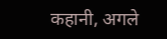कहानी, अगले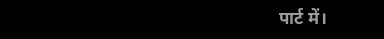पार्ट में।